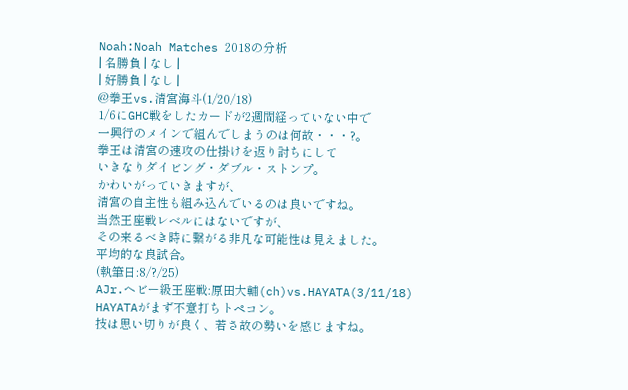Noah:Noah Matches 2018の分析
| 名勝負 | なし |
| 好勝負 | なし |
@拳王vs.清宮海斗(1/20/18)
1/6にGHC戦をしたカードが2週間経っていない中で
一興行のメインで組んでしまうのは何故・・・?。
拳王は清宮の速攻の仕掛けを返り討ちにして
いきなりダイビング・ダブル・ストンプ。
かわいがっていきますが、
清宮の自主性も組み込んでいるのは良いですね。
当然王座戦レベルにはないですが、
その来るべき時に繋がる非凡な可能性は見えました。
平均的な良試合。
(執筆日:8/?/25)
AJr.ヘビー級王座戦:原田大輔(ch)vs.HAYATA(3/11/18)
HAYATAがまず不意打ちトペコン。
技は思い切りが良く、若さ故の勢いを感じますね。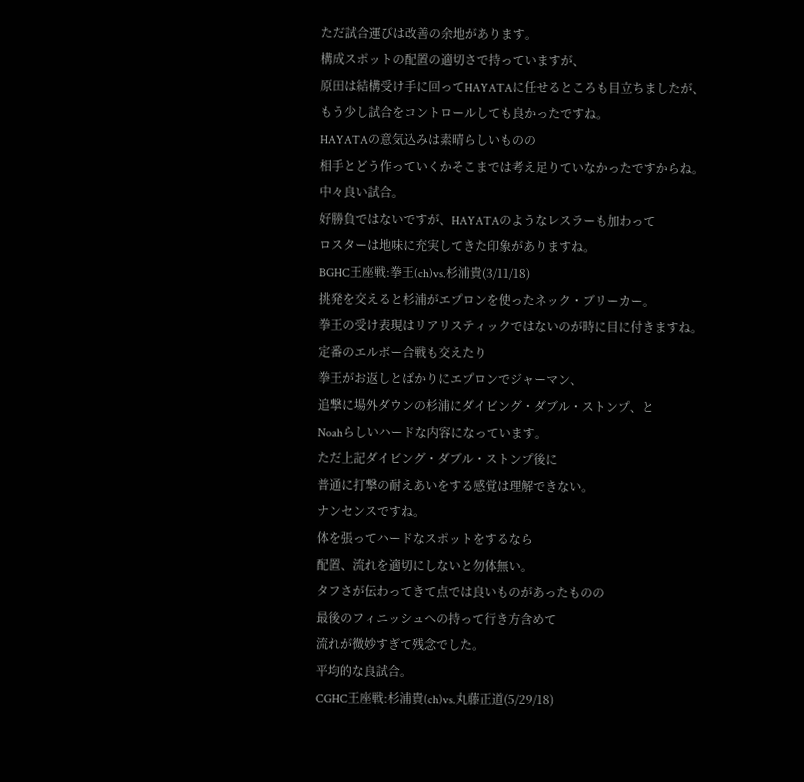ただ試合運びは改善の余地があります。
構成スポットの配置の適切さで持っていますが、
原田は結構受け手に回ってHAYATAに任せるところも目立ちましたが、
もう少し試合をコントロールしても良かったですね。
HAYATAの意気込みは素晴らしいものの
相手とどう作っていくかそこまでは考え足りていなかったですからね。
中々良い試合。
好勝負ではないですが、HAYATAのようなレスラーも加わって
ロスターは地味に充実してきた印象がありますね。
BGHC王座戦:拳王(ch)vs.杉浦貴(3/11/18)
挑発を交えると杉浦がエプロンを使ったネック・ブリーカー。
拳王の受け表現はリアリスティックではないのが時に目に付きますね。
定番のエルボー合戦も交えたり
拳王がお返しとばかりにエプロンでジャーマン、
追撃に場外ダウンの杉浦にダイビング・ダブル・ストンプ、と
Noahらしいハードな内容になっています。
ただ上記ダイビング・ダブル・ストンプ後に
普通に打撃の耐えあいをする感覚は理解できない。
ナンセンスですね。
体を張ってハードなスポットをするなら
配置、流れを適切にしないと勿体無い。
タフさが伝わってきて点では良いものがあったものの
最後のフィニッシュへの持って行き方含めて
流れが微妙すぎて残念でした。
平均的な良試合。
CGHC王座戦:杉浦貴(ch)vs.丸藤正道(5/29/18)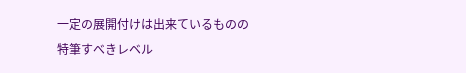一定の展開付けは出来ているものの
特筆すべきレベル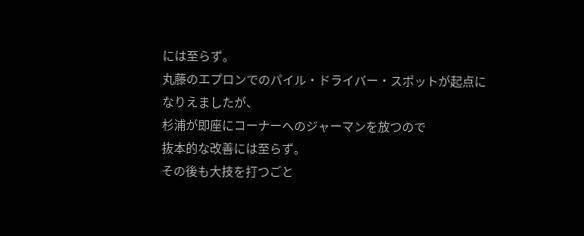には至らず。
丸藤のエプロンでのパイル・ドライバー・スポットが起点になりえましたが、
杉浦が即座にコーナーへのジャーマンを放つので
抜本的な改善には至らず。
その後も大技を打つごと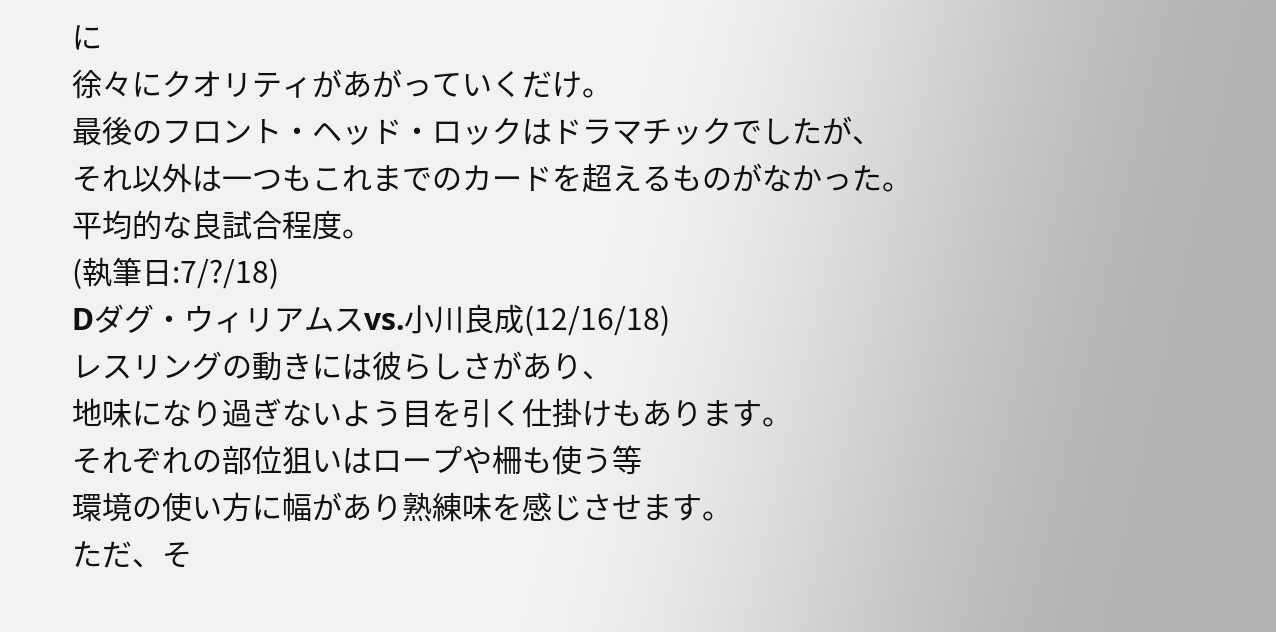に
徐々にクオリティがあがっていくだけ。
最後のフロント・ヘッド・ロックはドラマチックでしたが、
それ以外は一つもこれまでのカードを超えるものがなかった。
平均的な良試合程度。
(執筆日:7/?/18)
Dダグ・ウィリアムスvs.小川良成(12/16/18)
レスリングの動きには彼らしさがあり、
地味になり過ぎないよう目を引く仕掛けもあります。
それぞれの部位狙いはロープや柵も使う等
環境の使い方に幅があり熟練味を感じさせます。
ただ、そ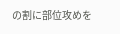の割に部位攻めを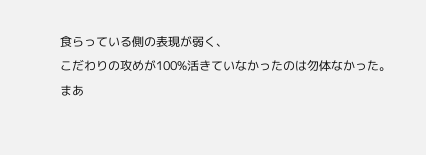食らっている側の表現が弱く、
こだわりの攻めが100%活きていなかったのは勿体なかった。
まあ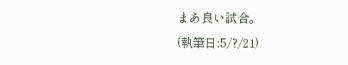まあ良い試合。
(執筆日:5/?/21)